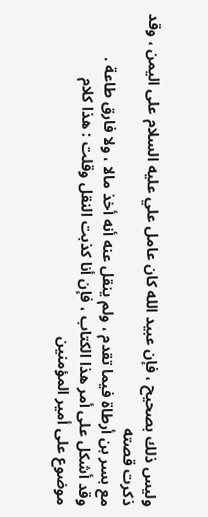وليس ذلك بصحيح ، فإن عبيد الله كان عامل علي عليه السلام على اليمن ، وقد ذكرت قصته
مع بسر بن أرطاة فيما تقدم ، ولم ينقل عنه أنه أخذ مالا ، ولا فارق طاعة .
وقد أشكل على أمر هذا الكتاب ، فإن أنا كذبت النقل وقلت : هذا كلام
موضوع على أمير المؤمنين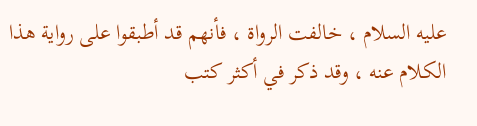عليه السلام ، خالفت الرواة ، فأنهم قد أطبقوا على رواية هذا
الكلام عنه ، وقد ذكر في أكثر كتب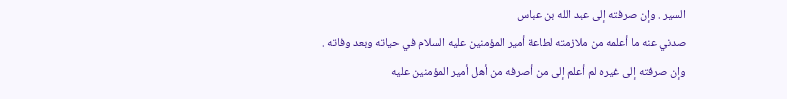السير . وإن صرفته إلى عبد الله بن عباس
صدني عنه ما أعلمه من ملازمته لطاعة أمير المؤمنين عليه السلام في حياته وبعد وفاته .
وإن صرفته إلى غيره لم أعلم إلى من أصرفه من أهل أمير المؤمنين عليه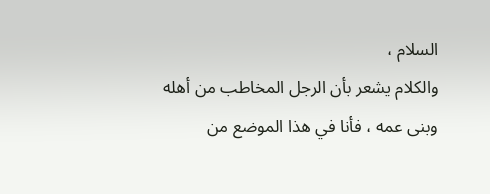السلام ،
والكلام يشعر بأن الرجل المخاطب من أهله وبنى عمه ، فأنا في هذا الموضع من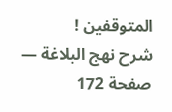المتوقفين !
شرح نهج البلاغة — صفحة 172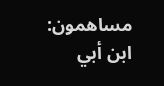مساهمون: ابن أبي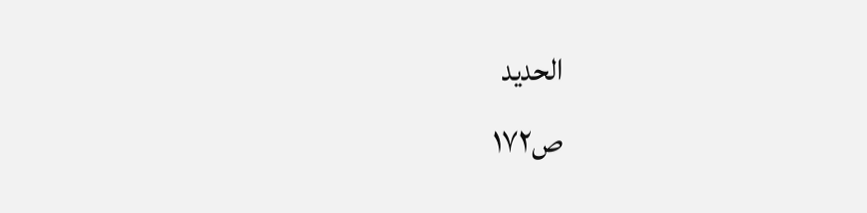الحديد
ص١٧٢